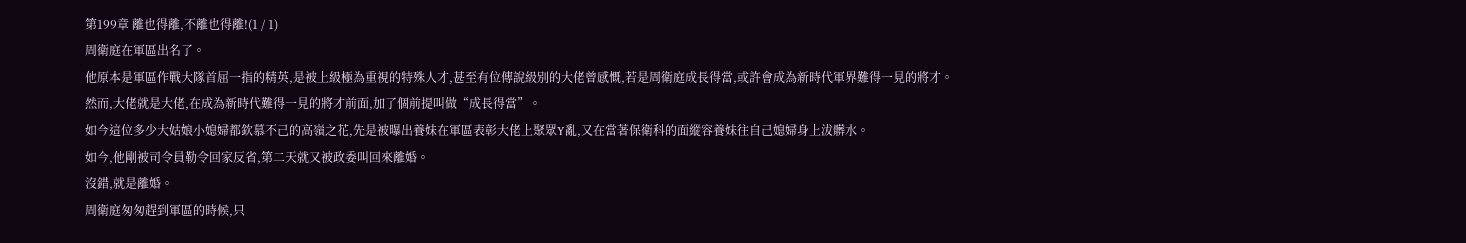第199章 離也得離,不離也得離!(1 / 1)
周衛庭在軍區出名了。
他原本是軍區作戰大隊首屈一指的精英,是被上級極為重視的特殊人才,甚至有位傳說級別的大佬曾感慨,若是周衛庭成長得當,或許會成為新時代軍界難得一見的將才。
然而,大佬就是大佬,在成為新時代難得一見的將才前面,加了個前提叫做“成長得當”。
如今這位多少大姑娘小媳婦都欽慕不己的高嶺之花,先是被曝出養妹在軍區表彰大佬上聚眾Y亂,又在當著保衛科的面縱容養妹往自己媳婦身上沷髒水。
如今,他剛被司令員勒令回家反省,第二天就又被政委叫回來離婚。
沒錯,就是離婚。
周衛庭匆匆趕到軍區的時候,只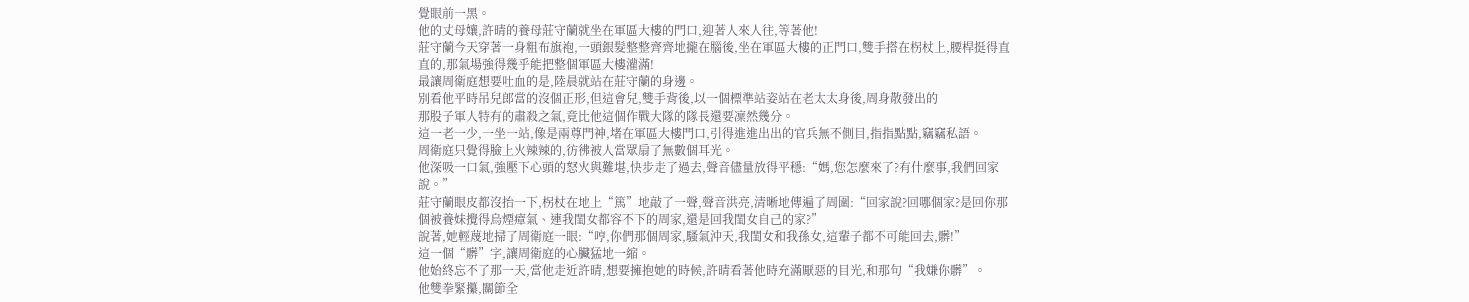覺眼前一黑。
他的丈母孃,許晴的養母莊守蘭就坐在軍區大樓的門口,迎著人來人往,等著他!
莊守蘭今天穿著一身粗布旗袍,一頭銀髮整整齊齊地攏在腦後,坐在軍區大樓的正門口,雙手搭在柺杖上,腰桿挺得直直的,那氣場強得幾乎能把整個軍區大樓灌滿!
最讓周衛庭想要吐血的是,陸晨就站在莊守蘭的身邊。
別看他平時吊兒郎當的沒個正形,但這會兒,雙手背後,以一個標準站姿站在老太太身後,周身散發出的
那股子軍人特有的肅殺之氣,竟比他這個作戰大隊的隊長還要凜然幾分。
這一老一少,一坐一站,像是兩尊門神,堵在軍區大樓門口,引得進進出出的官兵無不側目,指指點點,竊竊私語。
周衛庭只覺得臉上火辣辣的,彷彿被人當眾扇了無數個耳光。
他深吸一口氣,強壓下心頭的怒火與難堪,快步走了過去,聲音儘量放得平穩:“媽,您怎麼來了?有什麼事,我們回家說。”
莊守蘭眼皮都沒抬一下,柺杖在地上“篤”地敲了一聲,聲音洪亮,清晰地傳遍了周圍:“回家說?回哪個家?是回你那個被養妹攪得烏煙瘴氣、連我閨女都容不下的周家,還是回我閨女自己的家?”
說著,她輕蔑地掃了周衛庭一眼:“哼,你們那個周家,騷氣沖天,我閨女和我孫女,這輩子都不可能回去,髒!”
這一個“髒”字,讓周衛庭的心臟猛地一縮。
他始終忘不了那一天,當他走近許晴,想要擁抱她的時候,許晴看著他時充滿厭惡的目光,和那句“我嫌你髒”。
他雙拳緊攥,關節全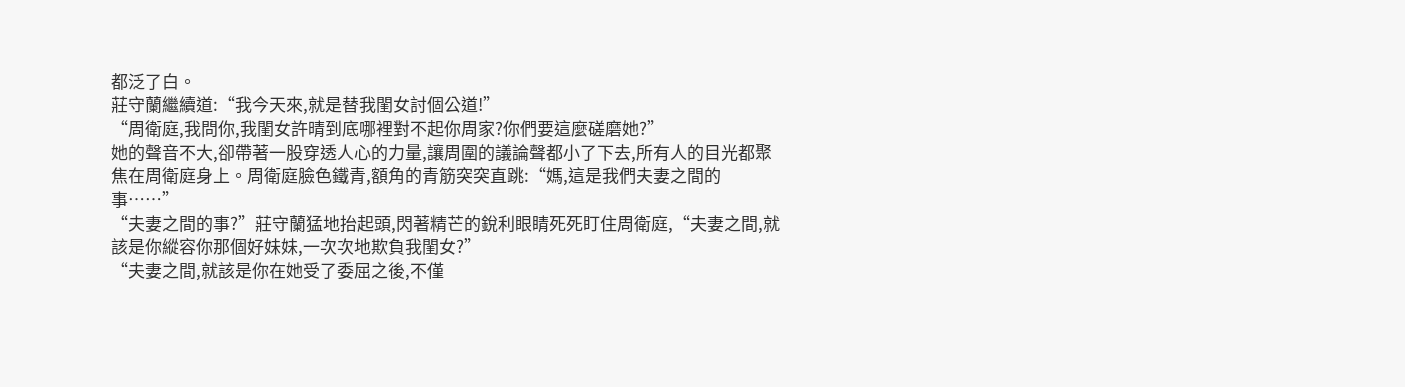都泛了白。
莊守蘭繼續道:“我今天來,就是替我閨女討個公道!”
“周衛庭,我問你,我閨女許晴到底哪裡對不起你周家?你們要這麼磋磨她?”
她的聲音不大,卻帶著一股穿透人心的力量,讓周圍的議論聲都小了下去,所有人的目光都聚焦在周衛庭身上。周衛庭臉色鐵青,額角的青筋突突直跳:“媽,這是我們夫妻之間的事……”
“夫妻之間的事?”莊守蘭猛地抬起頭,閃著精芒的銳利眼睛死死盯住周衛庭,“夫妻之間,就該是你縱容你那個好妹妹,一次次地欺負我閨女?”
“夫妻之間,就該是你在她受了委屈之後,不僅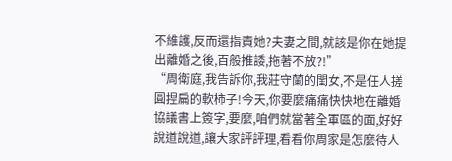不維護,反而還指責她?夫妻之間,就該是你在她提出離婚之後,百般推諉,拖著不放?!”
“周衛庭,我告訴你,我莊守蘭的閨女,不是任人搓圓捏扁的軟柿子!今天,你要麼痛痛快快地在離婚協議書上簽字,要麼,咱們就當著全軍區的面,好好說道說道,讓大家評評理,看看你周家是怎麼待人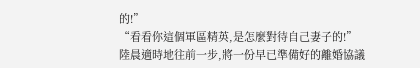的!”
“看看你這個軍區精英,是怎麼對待自己妻子的!”
陸晨適時地往前一步,將一份早已準備好的離婚協議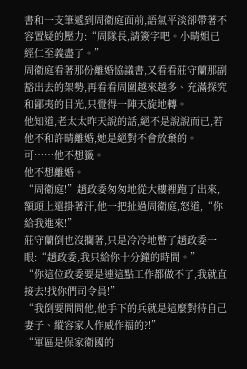書和一支筆遞到周衛庭面前,語氣平淡卻帶著不容置疑的壓力:“周隊長,請簽字吧。小晴姐已經仁至義盡了。”
周衛庭看著那份離婚協議書,又看看莊守蘭那副豁出去的架勢,再看看周圍越來越多、充滿探究和鄙夷的目光,只覺得一陣天旋地轉。
他知道,老太太昨天說的話,絕不是說說而已,若他不和許晴離婚,她是絕對不會放棄的。
可……他不想籤。
他不想離婚。
“周衛庭!”趙政委匆匆地從大樓裡跑了出來,額頭上還掛著汗,他一把扯過周衛庭,怒道,“你給我進來!”
莊守蘭倒也沒攔著,只是冷冷地瞥了趙政委一眼:“趙政委,我只給你十分鐘的時間。”
“你這位政委要是連這點工作都做不了,我就直接去!找你們司令員!”
“我倒要問問他,他手下的兵就是這麼對待自己妻子、縱容家人作威作福的?!”
“軍區是保家衛國的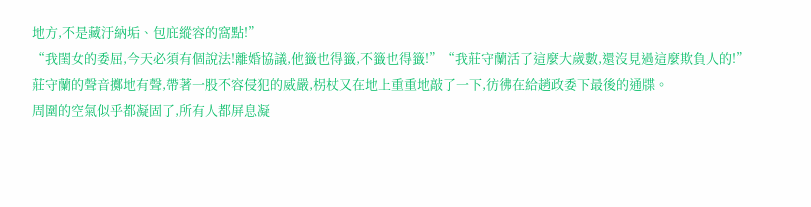地方,不是藏汙納垢、包庇縱容的窩點!”
“我閨女的委屈,今天必須有個說法!離婚協議,他籤也得籤,不籤也得籤!”“我莊守蘭活了這麼大歲數,還沒見過這麼欺負人的!”
莊守蘭的聲音擲地有聲,帶著一股不容侵犯的威嚴,柺杖又在地上重重地敲了一下,彷彿在給趙政委下最後的通牒。
周圍的空氣似乎都凝固了,所有人都屏息凝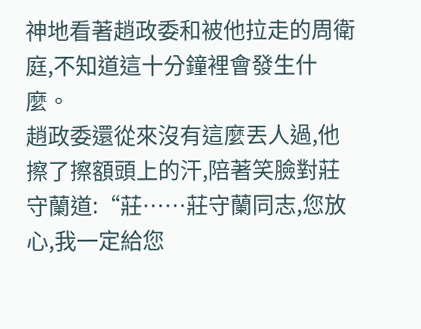神地看著趙政委和被他拉走的周衛庭,不知道這十分鐘裡會發生什麼。
趙政委還從來沒有這麼丟人過,他擦了擦額頭上的汗,陪著笑臉對莊守蘭道:“莊……莊守蘭同志,您放心,我一定給您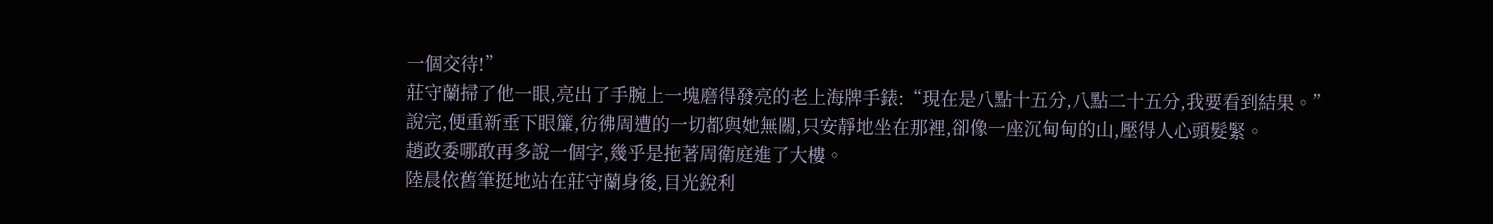一個交待!”
莊守蘭掃了他一眼,亮出了手腕上一塊磨得發亮的老上海牌手錶:“現在是八點十五分,八點二十五分,我要看到結果。”
說完,便重新垂下眼簾,彷彿周遭的一切都與她無關,只安靜地坐在那裡,卻像一座沉甸甸的山,壓得人心頭髮緊。
趙政委哪敢再多說一個字,幾乎是拖著周衛庭進了大樓。
陸晨依舊筆挺地站在莊守蘭身後,目光銳利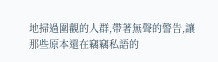地掃過圍觀的人群,帶著無聲的警告,讓那些原本還在竊竊私語的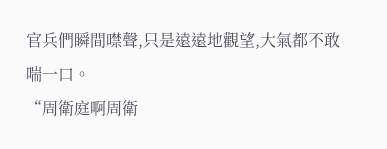官兵們瞬間噤聲,只是遠遠地觀望,大氣都不敢喘一口。
“周衛庭啊周衛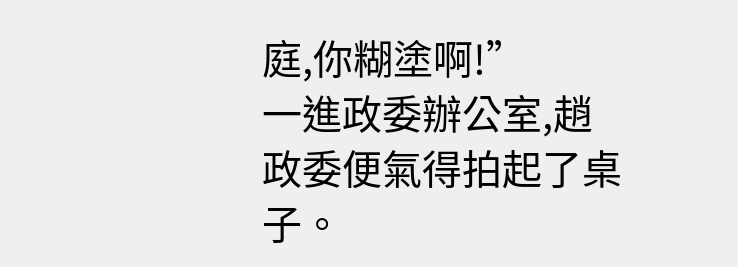庭,你糊塗啊!”
一進政委辦公室,趙政委便氣得拍起了桌子。